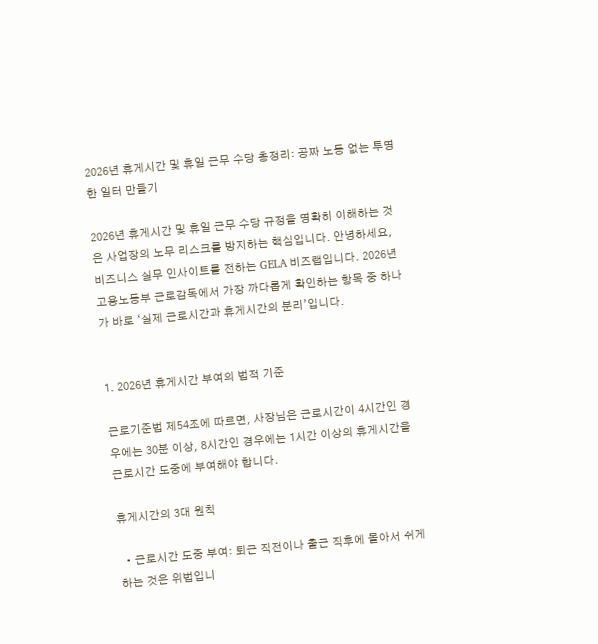2026년 휴게시간 및 휴일 근무 수당 총정리: 공짜 노동 없는 투명한 일터 만들기

2026년 휴게시간 및 휴일 근무 수당 규정을 명확히 이해하는 것은 사업장의 노무 리스크를 방지하는 핵심입니다. 안녕하세요, 비즈니스 실무 인사이트를 전하는 GELA 비즈랩입니다. 2026년 고용노동부 근로감독에서 가장 까다롭게 확인하는 항목 중 하나가 바로 ‘실제 근로시간과 휴게시간의 분리’입니다.


1. 2026년 휴게시간 부여의 법적 기준

근로기준법 제54조에 따르면, 사장님은 근로시간이 4시간인 경우에는 30분 이상, 8시간인 경우에는 1시간 이상의 휴게시간을 근로시간 도중에 부여해야 합니다.

휴게시간의 3대 원칙

  • 근로시간 도중 부여: 퇴근 직전이나 출근 직후에 몰아서 쉬게 하는 것은 위법입니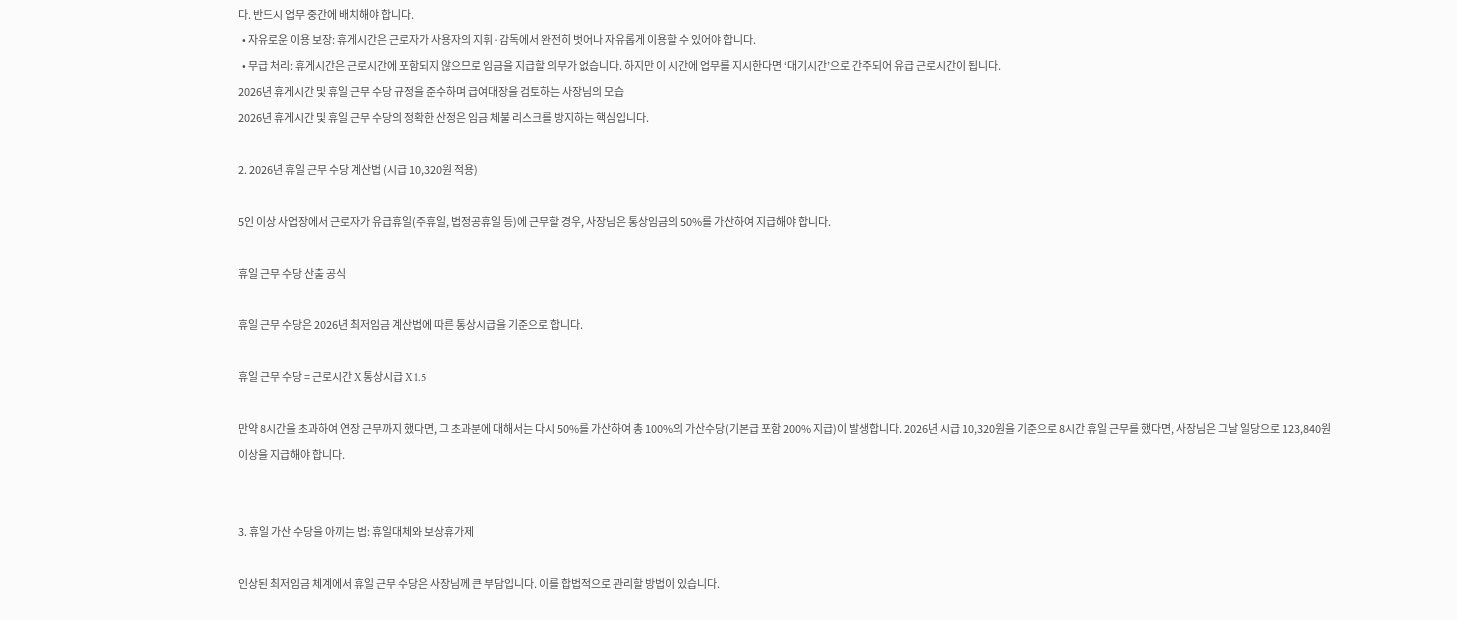다. 반드시 업무 중간에 배치해야 합니다.
  • 자유로운 이용 보장: 휴게시간은 근로자가 사용자의 지휘·감독에서 완전히 벗어나 자유롭게 이용할 수 있어야 합니다.
  • 무급 처리: 휴게시간은 근로시간에 포함되지 않으므로 임금을 지급할 의무가 없습니다. 하지만 이 시간에 업무를 지시한다면 ‘대기시간’으로 간주되어 유급 근로시간이 됩니다.
2026년 휴게시간 및 휴일 근무 수당 규정을 준수하며 급여대장을 검토하는 사장님의 모습
2026년 휴게시간 및 휴일 근무 수당의 정확한 산정은 임금 체불 리스크를 방지하는 핵심입니다.

2. 2026년 휴일 근무 수당 계산법 (시급 10,320원 적용)

5인 이상 사업장에서 근로자가 유급휴일(주휴일, 법정공휴일 등)에 근무할 경우, 사장님은 통상임금의 50%를 가산하여 지급해야 합니다.

휴일 근무 수당 산출 공식

휴일 근무 수당은 2026년 최저임금 계산법에 따른 통상시급을 기준으로 합니다.

휴일 근무 수당 = 근로시간 X 통상시급 X 1.5

만약 8시간을 초과하여 연장 근무까지 했다면, 그 초과분에 대해서는 다시 50%를 가산하여 총 100%의 가산수당(기본급 포함 200% 지급)이 발생합니다. 2026년 시급 10,320원을 기준으로 8시간 휴일 근무를 했다면, 사장님은 그날 일당으로 123,840원 이상을 지급해야 합니다.


3. 휴일 가산 수당을 아끼는 법: 휴일대체와 보상휴가제

인상된 최저임금 체계에서 휴일 근무 수당은 사장님께 큰 부담입니다. 이를 합법적으로 관리할 방법이 있습니다.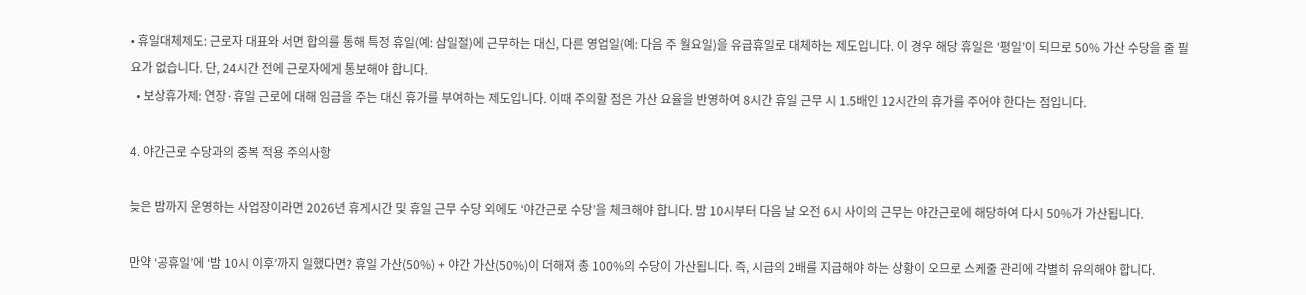• 휴일대체제도: 근로자 대표와 서면 합의를 통해 특정 휴일(예: 삼일절)에 근무하는 대신, 다른 영업일(예: 다음 주 월요일)을 유급휴일로 대체하는 제도입니다. 이 경우 해당 휴일은 ‘평일’이 되므로 50% 가산 수당을 줄 필요가 없습니다. 단, 24시간 전에 근로자에게 통보해야 합니다.
  • 보상휴가제: 연장·휴일 근로에 대해 임금을 주는 대신 휴가를 부여하는 제도입니다. 이때 주의할 점은 가산 요율을 반영하여 8시간 휴일 근무 시 1.5배인 12시간의 휴가를 주어야 한다는 점입니다.

4. 야간근로 수당과의 중복 적용 주의사항

늦은 밤까지 운영하는 사업장이라면 2026년 휴게시간 및 휴일 근무 수당 외에도 ‘야간근로 수당’을 체크해야 합니다. 밤 10시부터 다음 날 오전 6시 사이의 근무는 야간근로에 해당하여 다시 50%가 가산됩니다.

만약 ‘공휴일’에 ‘밤 10시 이후’까지 일했다면? 휴일 가산(50%) + 야간 가산(50%)이 더해져 총 100%의 수당이 가산됩니다. 즉, 시급의 2배를 지급해야 하는 상황이 오므로 스케줄 관리에 각별히 유의해야 합니다.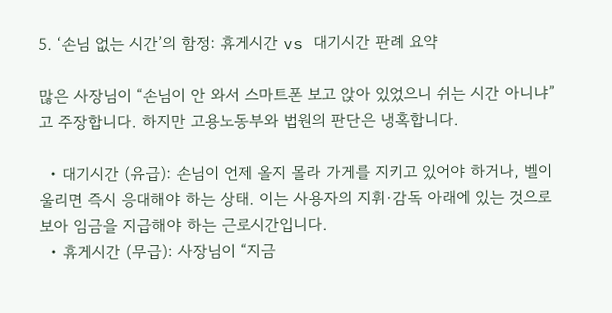5. ‘손님 없는 시간’의 함정: 휴게시간 vs 대기시간 판례 요약

많은 사장님이 “손님이 안 와서 스마트폰 보고 앉아 있었으니 쉬는 시간 아니냐”고 주장합니다. 하지만 고용노동부와 법원의 판단은 냉혹합니다.

  • 대기시간 (유급): 손님이 언제 올지 몰라 가게를 지키고 있어야 하거나, 벨이 울리면 즉시 응대해야 하는 상태. 이는 사용자의 지휘·감독 아래에 있는 것으로 보아 임금을 지급해야 하는 근로시간입니다.
  • 휴게시간 (무급): 사장님이 “지금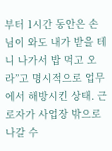부터 1시간 동안은 손님이 와도 내가 받을 테니 나가서 밥 먹고 오라”고 명시적으로 업무에서 해방시킨 상태. 근로자가 사업장 밖으로 나갈 수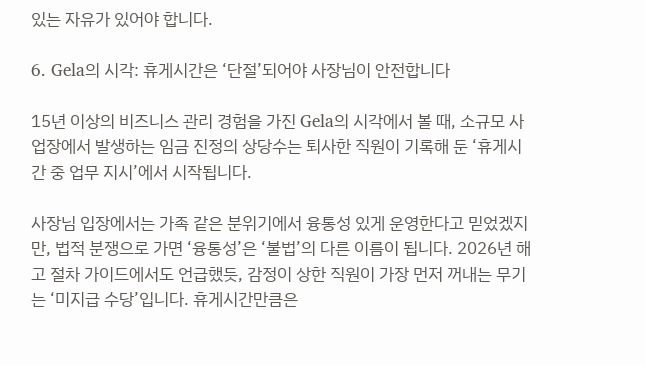있는 자유가 있어야 합니다.

6. Gela의 시각: 휴게시간은 ‘단절’되어야 사장님이 안전합니다

15년 이상의 비즈니스 관리 경험을 가진 Gela의 시각에서 볼 때, 소규모 사업장에서 발생하는 임금 진정의 상당수는 퇴사한 직원이 기록해 둔 ‘휴게시간 중 업무 지시’에서 시작됩니다.

사장님 입장에서는 가족 같은 분위기에서 융통성 있게 운영한다고 믿었겠지만, 법적 분쟁으로 가면 ‘융통성’은 ‘불법’의 다른 이름이 됩니다. 2026년 해고 절차 가이드에서도 언급했듯, 감정이 상한 직원이 가장 먼저 꺼내는 무기는 ‘미지급 수당’입니다. 휴게시간만큼은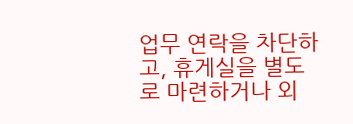업무 연락을 차단하고, 휴게실을 별도로 마련하거나 외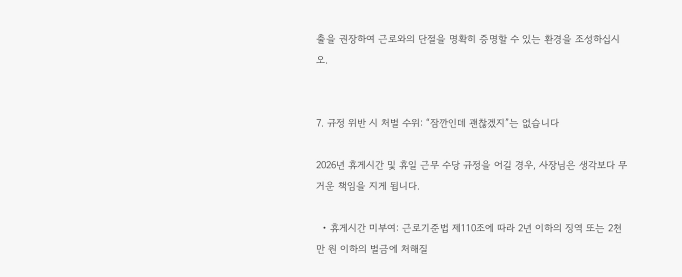출을 권장하여 근로와의 단절을 명확히 증명할 수 있는 환경을 조성하십시오.


7. 규정 위반 시 처벌 수위: “잠깐인데 괜찮겠지”는 없습니다

2026년 휴게시간 및 휴일 근무 수당 규정을 어길 경우, 사장님은 생각보다 무거운 책임을 지게 됩니다.

  • 휴게시간 미부여: 근로기준법 제110조에 따라 2년 이하의 징역 또는 2천만 원 이하의 벌금에 처해질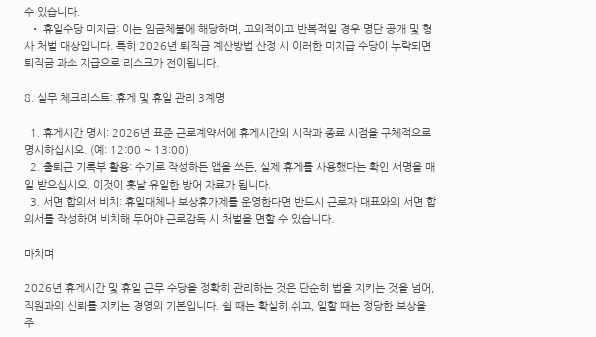수 있습니다.
  • 휴일수당 미지급: 이는 임금체불에 해당하며, 고의적이고 반복적일 경우 명단 공개 및 형사 처벌 대상입니다. 특히 2026년 퇴직금 계산방법 산정 시 이러한 미지급 수당이 누락되면 퇴직금 과소 지급으로 리스크가 전이됩니다.

8. 실무 체크리스트: 휴게 및 휴일 관리 3계명

  1. 휴게시간 명시: 2026년 표준 근로계약서에 휴게시간의 시작과 종료 시점을 구체적으로 명시하십시오. (예: 12:00 ~ 13:00)
  2. 출퇴근 기록부 활용: 수기로 작성하든 앱을 쓰든, 실제 휴게를 사용했다는 확인 서명을 매일 받으십시오. 이것이 훗날 유일한 방어 자료가 됩니다.
  3. 서면 합의서 비치: 휴일대체나 보상휴가제를 운영한다면 반드시 근로자 대표와의 서면 합의서를 작성하여 비치해 두어야 근로감독 시 처벌을 면할 수 있습니다.

마치며

2026년 휴게시간 및 휴일 근무 수당을 정확히 관리하는 것은 단순히 법을 지키는 것을 넘어, 직원과의 신뢰를 지키는 경영의 기본입니다. 쉴 때는 확실히 쉬고, 일할 때는 정당한 보상을 주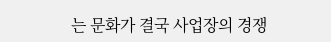는 문화가 결국 사업장의 경쟁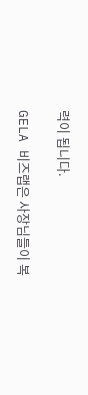력이 됩니다.

GELA 비즈랩은 사장님들이 복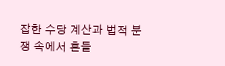잡한 수당 계산과 법적 분쟁 속에서 흔들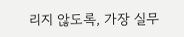리지 않도록, 가장 실무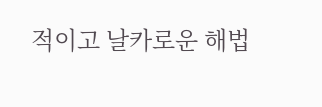적이고 날카로운 해법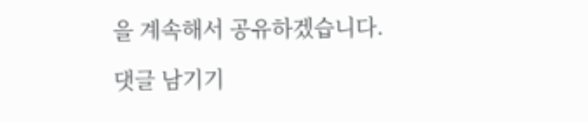을 계속해서 공유하겠습니다.

댓글 남기기